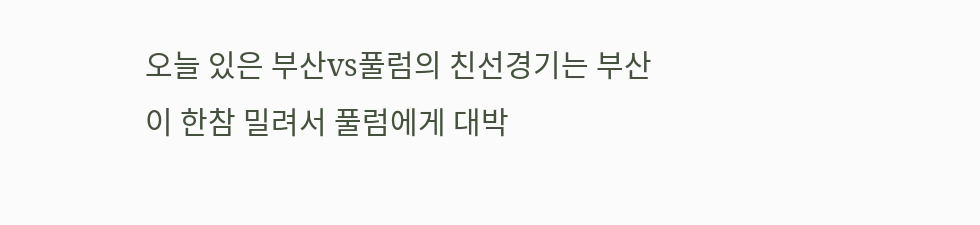오늘 있은 부산vs풀럼의 친선경기는 부산이 한참 밀려서 풀럼에게 대박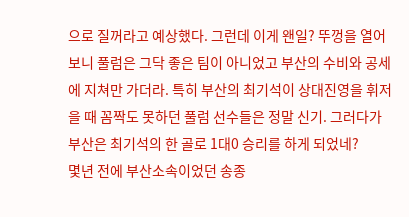으로 질꺼라고 예상했다. 그런데 이게 왠일? 뚜껑을 열어보니 풀럼은 그닥 좋은 팀이 아니었고 부산의 수비와 공세에 지쳐만 가더라. 특히 부산의 최기석이 상대진영을 휘저을 때 꼼짝도 못하던 풀럼 선수들은 정말 신기. 그러다가 부산은 최기석의 한 골로 1대0 승리를 하게 되었네?
몇년 전에 부산소속이었던 송종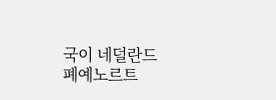국이 네덜란드 폐예노르트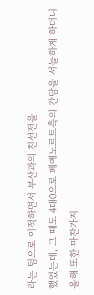라는 팀으로 이적하면서 부산과의 친선전을
했었는데, 그 때도 4대0으로 페예노르트측의 간담을 서늘하게 하더니 올해 또한 마찬가지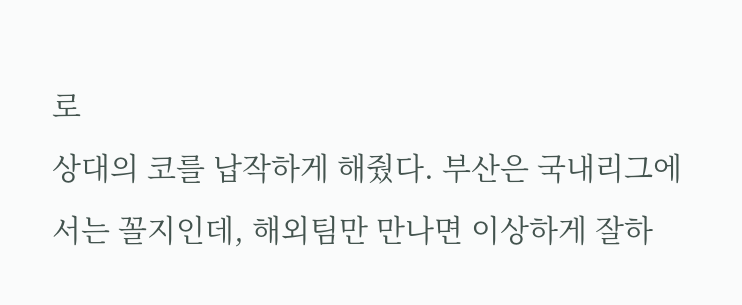로
상대의 코를 납작하게 해줬다. 부산은 국내리그에서는 꼴지인데, 해외팀만 만나면 이상하게 잘하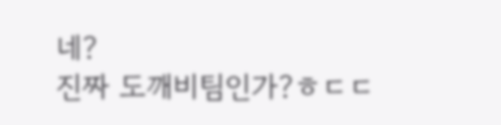네?
진짜 도깨비팀인가?ㅎㄷㄷ